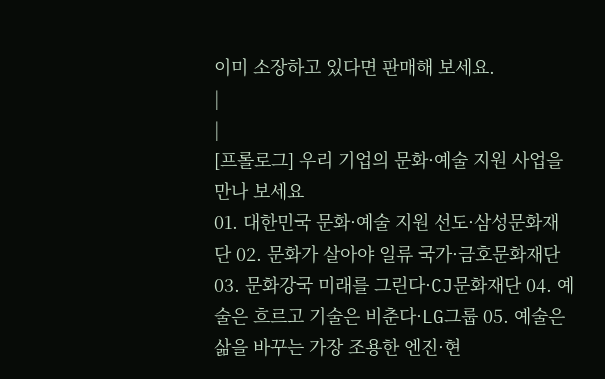이미 소장하고 있다면 판매해 보세요.
|
|
[프롤로그] 우리 기업의 문화·예술 지원 사업을 만나 보세요
01. 대한민국 문화·예술 지원 선도·삼성문화재단 02. 문화가 살아야 일류 국가·금호문화재단 03. 문화강국 미래를 그린다·CJ문화재단 04. 예술은 흐르고 기술은 비춘다·LG그룹 05. 예술은 삶을 바꾸는 가장 조용한 엔진·현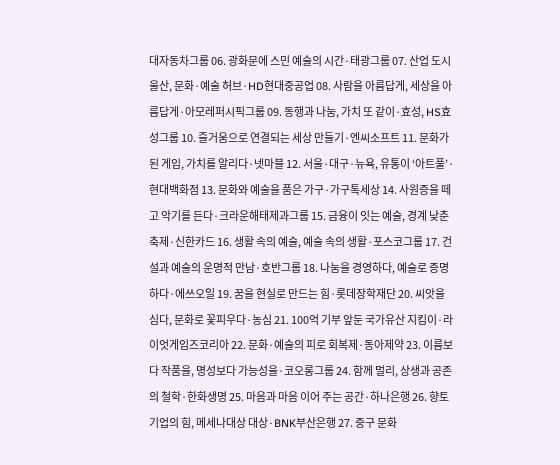대자동차그룹 06. 광화문에 스민 예술의 시간·태광그룹 07. 산업 도시 울산, 문화·예술 허브·HD현대중공업 08. 사람을 아름답게, 세상을 아름답게·아모레퍼시픽그룹 09. 동행과 나눔, 가치 또 같이·효성, HS효성그룹 10. 즐거움으로 연결되는 세상 만들기·엔씨소프트 11. 문화가 된 게임, 가치를 알리다·넷마블 12. 서울·대구·뉴욕, 유통이 ‘아트풀’·현대백화점 13. 문화와 예술을 품은 가구·가구톡세상 14. 사원증을 떼고 악기를 든다·크라운해태제과그룹 15. 금융이 잇는 예술, 경계 낮춘 축제·신한카드 16. 생활 속의 예술, 예술 속의 생활·포스코그룹 17. 건설과 예술의 운명적 만남·호반그룹 18. 나눔을 경영하다, 예술로 증명하다·에쓰오일 19. 꿈을 현실로 만드는 힘·롯데장학재단 20. 씨앗을 심다, 문화로 꽃피우다·농심 21. 100억 기부 앞둔 국가유산 지킴이·라이엇게임즈코리아 22. 문화·예술의 피로 회복제·동아제약 23. 이름보다 작품을, 명성보다 가능성을·코오롱그룹 24. 함께 멀리, 상생과 공존의 철학·한화생명 25. 마음과 마음 이어 주는 공간·하나은행 26. 향토 기업의 힘, 메세나대상 대상·BNK부산은행 27. 중구 문화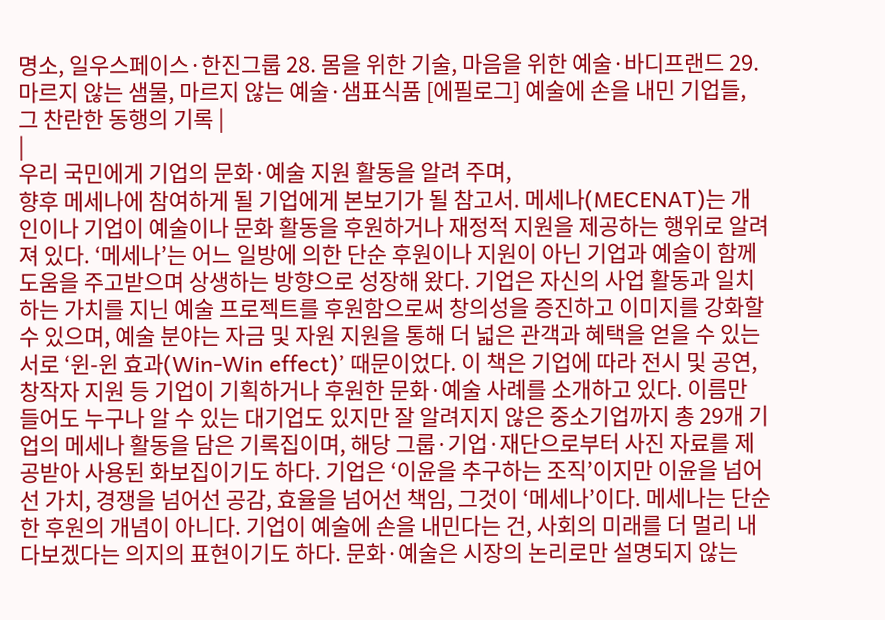명소, 일우스페이스·한진그룹 28. 몸을 위한 기술, 마음을 위한 예술·바디프랜드 29. 마르지 않는 샘물, 마르지 않는 예술·샘표식품 [에필로그] 예술에 손을 내민 기업들, 그 찬란한 동행의 기록 |
|
우리 국민에게 기업의 문화·예술 지원 활동을 알려 주며,
향후 메세나에 참여하게 될 기업에게 본보기가 될 참고서. 메세나(MECENAT)는 개인이나 기업이 예술이나 문화 활동을 후원하거나 재정적 지원을 제공하는 행위로 알려져 있다. ‘메세나’는 어느 일방에 의한 단순 후원이나 지원이 아닌 기업과 예술이 함께 도움을 주고받으며 상생하는 방향으로 성장해 왔다. 기업은 자신의 사업 활동과 일치하는 가치를 지닌 예술 프로젝트를 후원함으로써 창의성을 증진하고 이미지를 강화할 수 있으며, 예술 분야는 자금 및 자원 지원을 통해 더 넓은 관객과 혜택을 얻을 수 있는 서로 ‘윈-윈 효과(Win-Win effect)’ 때문이었다. 이 책은 기업에 따라 전시 및 공연, 창작자 지원 등 기업이 기획하거나 후원한 문화·예술 사례를 소개하고 있다. 이름만 들어도 누구나 알 수 있는 대기업도 있지만 잘 알려지지 않은 중소기업까지 총 29개 기업의 메세나 활동을 담은 기록집이며, 해당 그룹·기업·재단으로부터 사진 자료를 제공받아 사용된 화보집이기도 하다. 기업은 ‘이윤을 추구하는 조직’이지만 이윤을 넘어선 가치, 경쟁을 넘어선 공감, 효율을 넘어선 책임, 그것이 ‘메세나’이다. 메세나는 단순한 후원의 개념이 아니다. 기업이 예술에 손을 내민다는 건, 사회의 미래를 더 멀리 내다보겠다는 의지의 표현이기도 하다. 문화·예술은 시장의 논리로만 설명되지 않는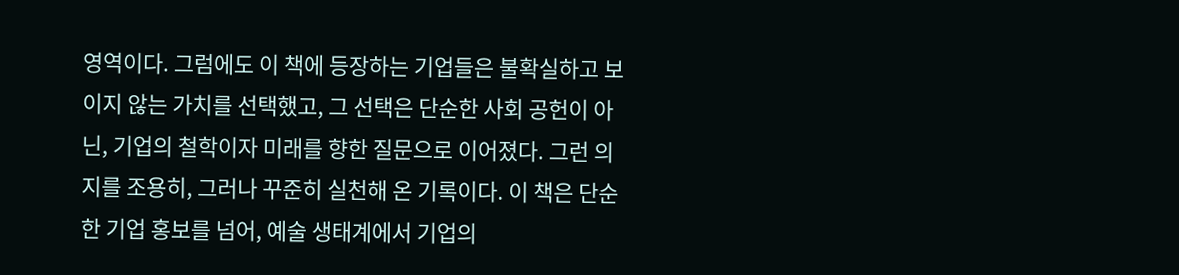영역이다. 그럼에도 이 책에 등장하는 기업들은 불확실하고 보이지 않는 가치를 선택했고, 그 선택은 단순한 사회 공헌이 아닌, 기업의 철학이자 미래를 향한 질문으로 이어졌다. 그런 의지를 조용히, 그러나 꾸준히 실천해 온 기록이다. 이 책은 단순한 기업 홍보를 넘어, 예술 생태계에서 기업의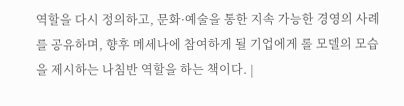역할을 다시 정의하고, 문화·예술을 통한 지속 가능한 경영의 사례를 공유하며, 향후 메세나에 참여하게 될 기업에게 롤 모델의 모습을 제시하는 나침반 역할을 하는 책이다. |